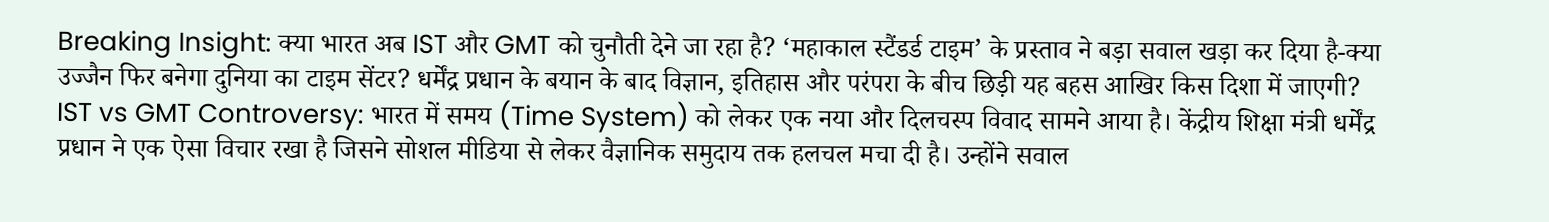Breaking Insight: क्या भारत अब IST और GMT को चुनौती देने जा रहा है? ‘महाकाल स्टैंडर्ड टाइम’ के प्रस्ताव ने बड़ा सवाल खड़ा कर दिया है-क्या उज्जैन फिर बनेगा दुनिया का टाइम सेंटर? धर्मेंद्र प्रधान के बयान के बाद विज्ञान, इतिहास और परंपरा के बीच छिड़ी यह बहस आखिर किस दिशा में जाएगी?
IST vs GMT Controversy: भारत में समय (Time System) को लेकर एक नया और दिलचस्प विवाद सामने आया है। केंद्रीय शिक्षा मंत्री धर्मेंद्र प्रधान ने एक ऐसा विचार रखा है जिसने सोशल मीडिया से लेकर वैज्ञानिक समुदाय तक हलचल मचा दी है। उन्होंने सवाल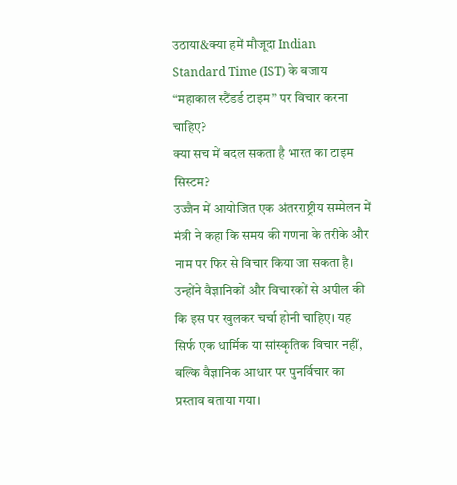उठाया&क्या हमें मौजूदा Indian Standard Time (IST) के बजाय “महाकाल स्टैंडर्ड टाइम” पर विचार करना चाहिए?
क्या सच में बदल सकता है भारत का टाइम सिस्टम?
उज्जैन में आयोजित एक अंतरराष्ट्रीय सम्मेलन में मंत्री ने कहा कि समय की गणना के तरीके और नाम पर फिर से विचार किया जा सकता है। उन्होंने वैज्ञानिकों और विचारकों से अपील की कि इस पर खुलकर चर्चा होनी चाहिए। यह सिर्फ एक धार्मिक या सांस्कृतिक विचार नहीं, बल्कि वैज्ञानिक आधार पर पुनर्विचार का प्रस्ताव बताया गया।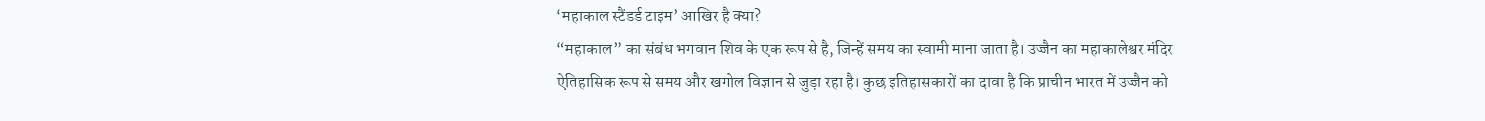‘महाकाल स्टैंडर्ड टाइम’ आखिर है क्या?
“महाकाल” का संबंध भगवान शिव के एक रूप से है, जिन्हें समय का स्वामी माना जाता है। उज्जैन का महाकालेश्वर मंदिर ऐतिहासिक रूप से समय और खगोल विज्ञान से जुड़ा रहा है। कुछ इतिहासकारों का दावा है कि प्राचीन भारत में उज्जैन को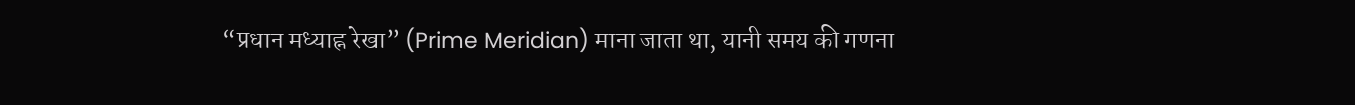“प्रधान मध्याह्न रेखा” (Prime Meridian) माना जाता था, यानी समय की गणना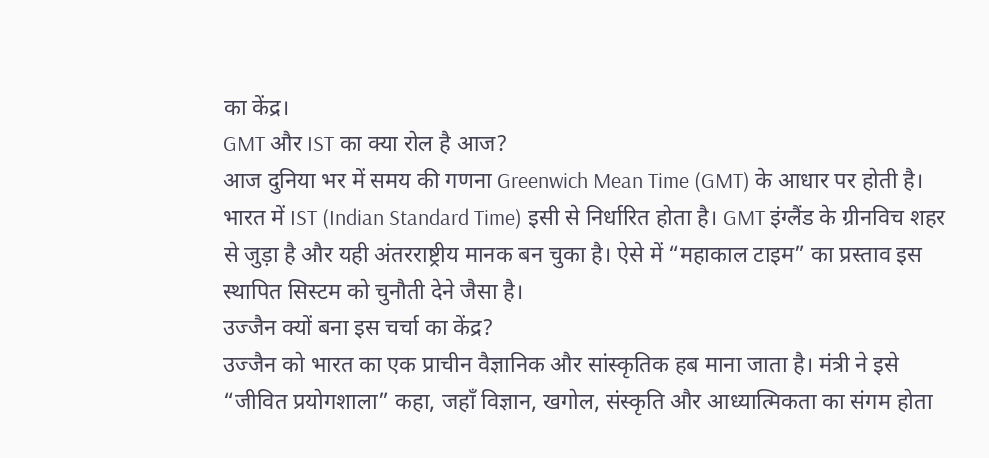का केंद्र।
GMT और IST का क्या रोल है आज?
आज दुनिया भर में समय की गणना Greenwich Mean Time (GMT) के आधार पर होती है। भारत में IST (Indian Standard Time) इसी से निर्धारित होता है। GMT इंग्लैंड के ग्रीनविच शहर से जुड़ा है और यही अंतरराष्ट्रीय मानक बन चुका है। ऐसे में “महाकाल टाइम” का प्रस्ताव इस स्थापित सिस्टम को चुनौती देने जैसा है।
उज्जैन क्यों बना इस चर्चा का केंद्र?
उज्जैन को भारत का एक प्राचीन वैज्ञानिक और सांस्कृतिक हब माना जाता है। मंत्री ने इसे “जीवित प्रयोगशाला” कहा, जहाँ विज्ञान, खगोल, संस्कृति और आध्यात्मिकता का संगम होता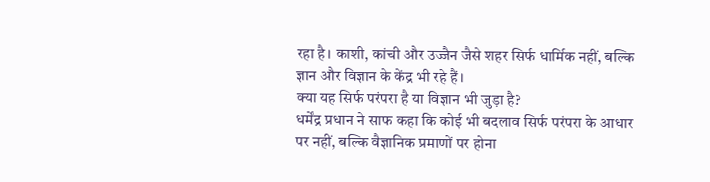रहा है। काशी, कांची और उज्जैन जैसे शहर सिर्फ धार्मिक नहीं, बल्कि ज्ञान और विज्ञान के केंद्र भी रहे हैं।
क्या यह सिर्फ परंपरा है या विज्ञान भी जुड़ा है?
धर्मेंद्र प्रधान ने साफ कहा कि कोई भी बदलाव सिर्फ परंपरा के आधार पर नहीं, बल्कि वैज्ञानिक प्रमाणों पर होना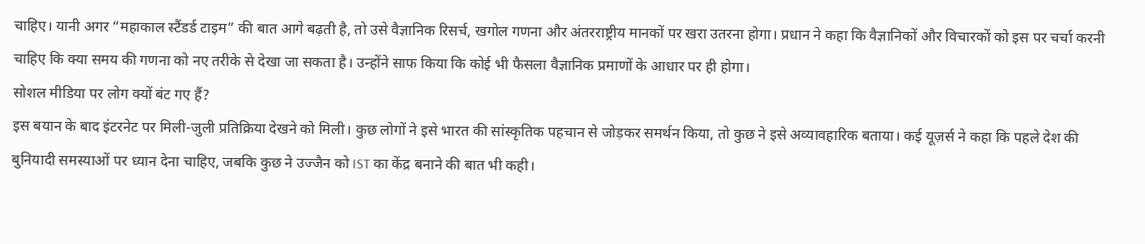चाहिए। यानी अगर “महाकाल स्टैंडर्ड टाइम” की बात आगे बढ़ती है, तो उसे वैज्ञानिक रिसर्च, खगोल गणना और अंतरराष्ट्रीय मानकों पर खरा उतरना होगा। प्रधान ने कहा कि वैज्ञानिकों और विचारकों को इस पर चर्चा करनी चाहिए कि क्या समय की गणना को नए तरीके से देखा जा सकता है। उन्होंने साफ किया कि कोई भी फैसला वैज्ञानिक प्रमाणों के आधार पर ही होगा।
सोशल मीडिया पर लोग क्यों बंट गए हैं?
इस बयान के बाद इंटरनेट पर मिली-जुली प्रतिक्रिया देखने को मिली। कुछ लोगों ने इसे भारत की सांस्कृतिक पहचान से जोड़कर समर्थन किया, तो कुछ ने इसे अव्यावहारिक बताया। कई यूज़र्स ने कहा कि पहले देश की बुनियादी समस्याओं पर ध्यान देना चाहिए, जबकि कुछ ने उज्जैन को IST का केंद्र बनाने की बात भी कही।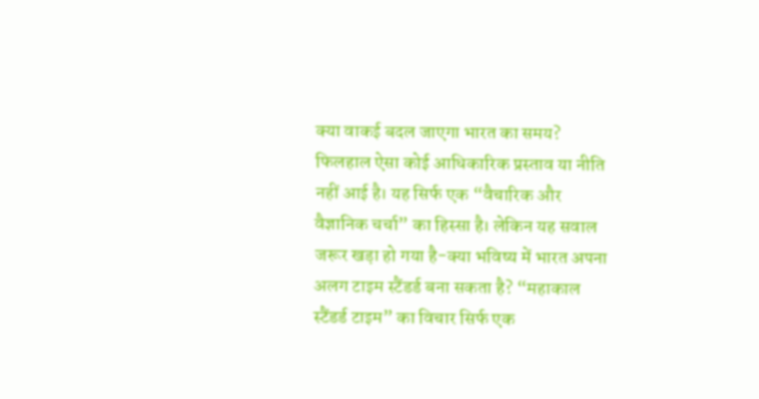क्या वाकई बदल जाएगा भारत का समय?
फिलहाल ऐसा कोई आधिकारिक प्रस्ताव या नीति नहीं आई है। यह सिर्फ एक “वैचारिक और वैज्ञानिक चर्चा” का हिस्सा है। लेकिन यह सवाल जरूर खड़ा हो गया है-क्या भविष्य में भारत अपना अलग टाइम स्टैंडर्ड बना सकता है? “महाकाल स्टैंडर्ड टाइम” का विचार सिर्फ एक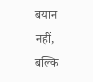बयान नहीं, बल्कि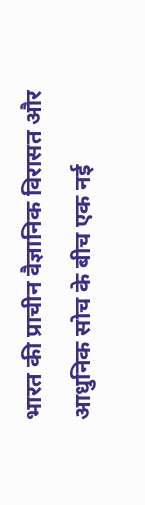भारत की प्राचीन वैज्ञानिक विरासत और आधुनिक सोच के बीच एक नई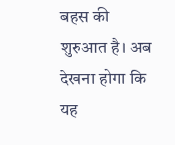बहस की शुरुआत है। अब देखना होगा कि यह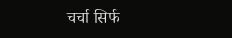चर्चा सिर्फ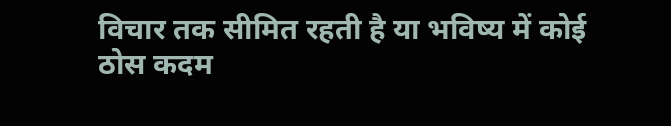विचार तक सीमित रहती है या भविष्य में कोई ठोस कदम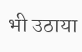भी उठाया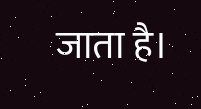जाता है।